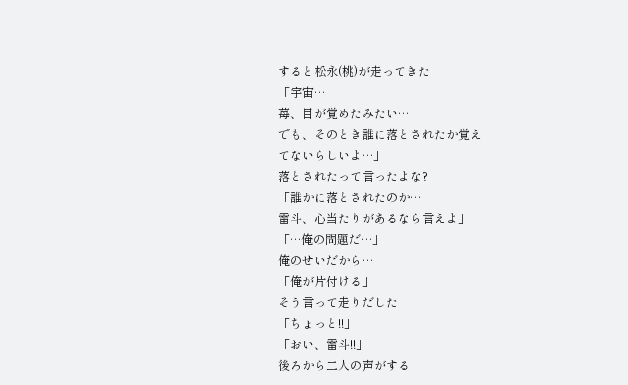すると松永(桃)が走ってきた
「宇宙…
苺、目が覚めたみたい…
でも、そのとき誰に落とされたか覚え
てないらしいよ…」
落とされたって言ったよな?
「誰かに落とされたのか…
雷斗、心当たりがあるなら言えよ」
「…俺の問題だ…」
俺のせいだから…
「俺が片付ける」
そう言って走りだした
「ちょっと!!」
「おい、雷斗!!」
後ろから二人の声がする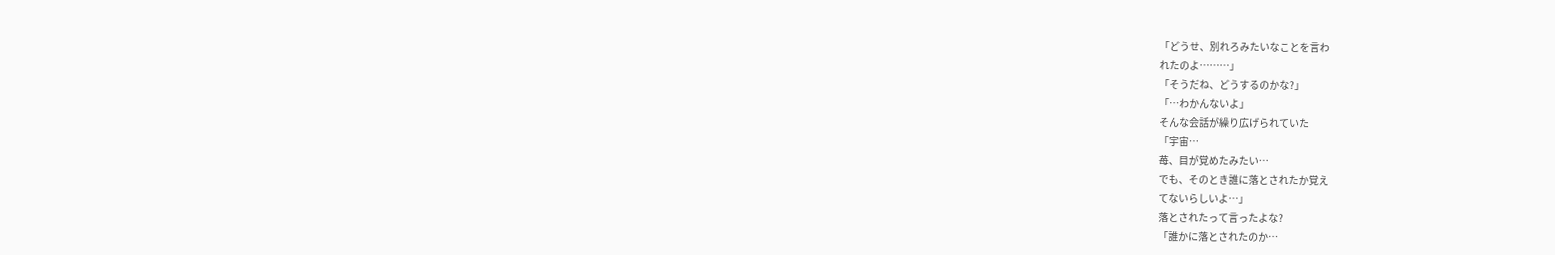「どうせ、別れろみたいなことを言わ
れたのよ………」
「そうだね、どうするのかな?」
「…わかんないよ」
そんな会話が繰り広げられていた
「宇宙…
苺、目が覚めたみたい…
でも、そのとき誰に落とされたか覚え
てないらしいよ…」
落とされたって言ったよな?
「誰かに落とされたのか…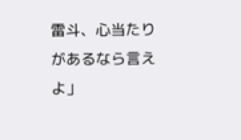雷斗、心当たりがあるなら言えよ」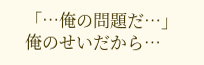「…俺の問題だ…」
俺のせいだから…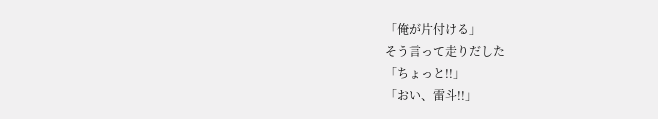「俺が片付ける」
そう言って走りだした
「ちょっと!!」
「おい、雷斗!!」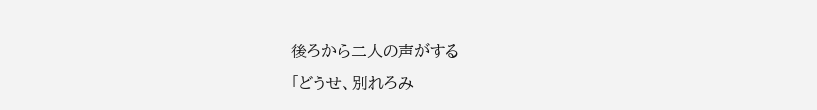後ろから二人の声がする
「どうせ、別れろみ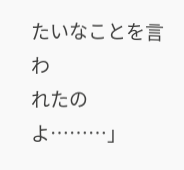たいなことを言わ
れたのよ………」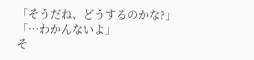「そうだね、どうするのかな?」
「…わかんないよ」
そ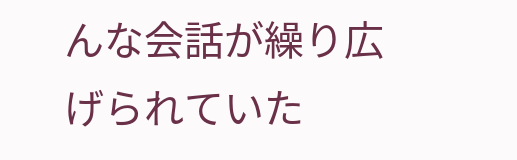んな会話が繰り広げられていた